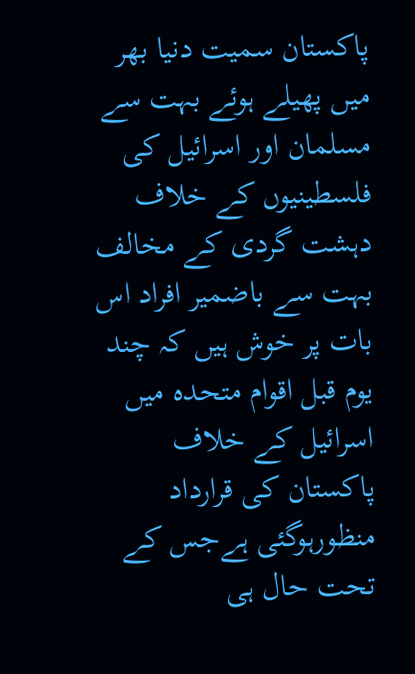پاکستان سمیت دنیا بھر میں پھیلے ہوئے بہت سے مسلمان اور اسرائیل کی فلسطینیوں کے خلاف دہشت گردی کے مخالف بہت سے باضمیر افراد اس بات پر خوش ہیں کہ چند یوم قبل اقوام متحدہ میں اسرائیل کے خلاف پاکستان کی قرارداد منظورہوگئی ہےجس کے تحت حال ہی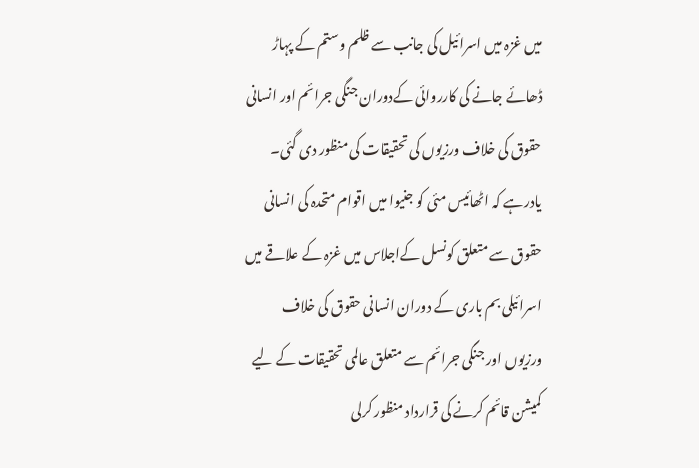میں غزہ میں اسرائیل کی جانب سے ظلم وستم کے پہاڑ ڈھائے جانے کی کارروائی کےدوران جنگی جرائم اور انسانی حقوق کی خلاف ورزیوں کی تحقیقات کی منظور دی گئی۔
یادرہے کہ اٹھائیس مئی کو جنیوا میں اقوام متحدہ کی انسانی حقوق سے متعلق کونسل کےاجلاس میں غزہ کے علاقے میں اسرائیلی بم باری کے دوران انسانی حقوق کی خلاف ورزیوں اور جنگی جرائم سے متعلق عالمی تحقیقات کے لیے کمیشن قائم کرنے کی قرارداد منظور کرلی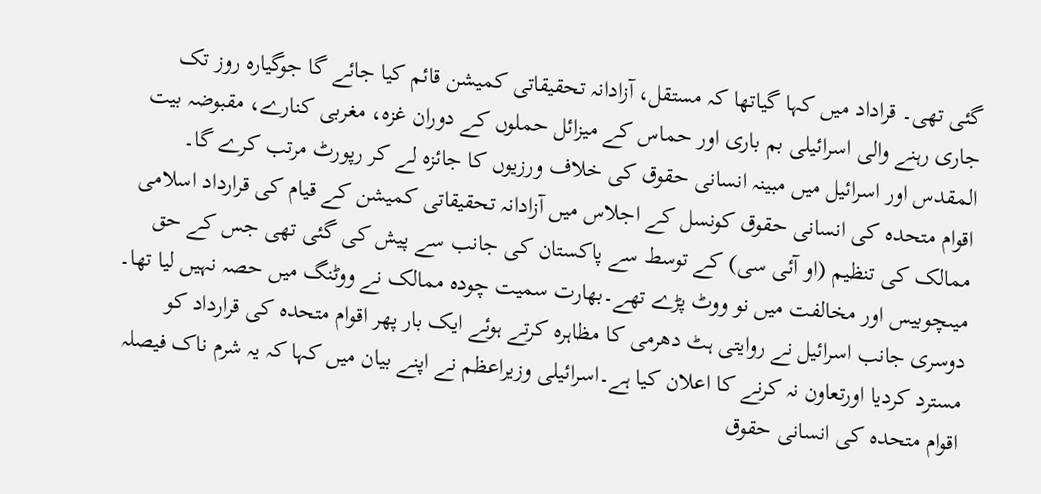گئی تھی۔ قراداد میں کہا گیاتھا کہ مستقل، آزادانہ تحقیقاتی کمیشن قائم کیا جائے گا جوگیارہ روز تک جاری رہنے والی اسرائیلی بم باری اور حماس کے میزائل حملوں کے دوران غزہ، مغربی کنارے، مقبوضہ بیت المقدس اور اسرائیل میں مبینہ انسانی حقوق کی خلاف ورزیوں کا جائزہ لے کر رپورٹ مرتب کرے گا۔
اقوام متحدہ کی انسانی حقوق کونسل کے اجلاس میں آزادانہ تحقیقاتی کمیشن کے قیام کی قرارداد اسلامی ممالک کی تنظیم (او آئی سی) کے توسط سے پاکستان کی جانب سے پیش کی گئی تھی جس کے حق میںچوبیس اور مخالفت میں نو ووٹ پڑے تھے۔بھارت سمیت چودہ ممالک نے ووٹنگ میں حصہ نہیں لیا تھا۔
دوسری جانب اسرائیل نے روایتی ہٹ دھرمی کا مظاہرہ کرتے ہوئے ایک بار پھر اقوام متحدہ کی قرارداد کو مسترد کردیا اورتعاون نہ کرنے کا اعلان کیا ہے۔اسرائیلی وزیراعظم نے اپنے بیان میں کہا کہ یہ شرم ناک فیصلہ اقوام متحدہ کی انسانی حقوق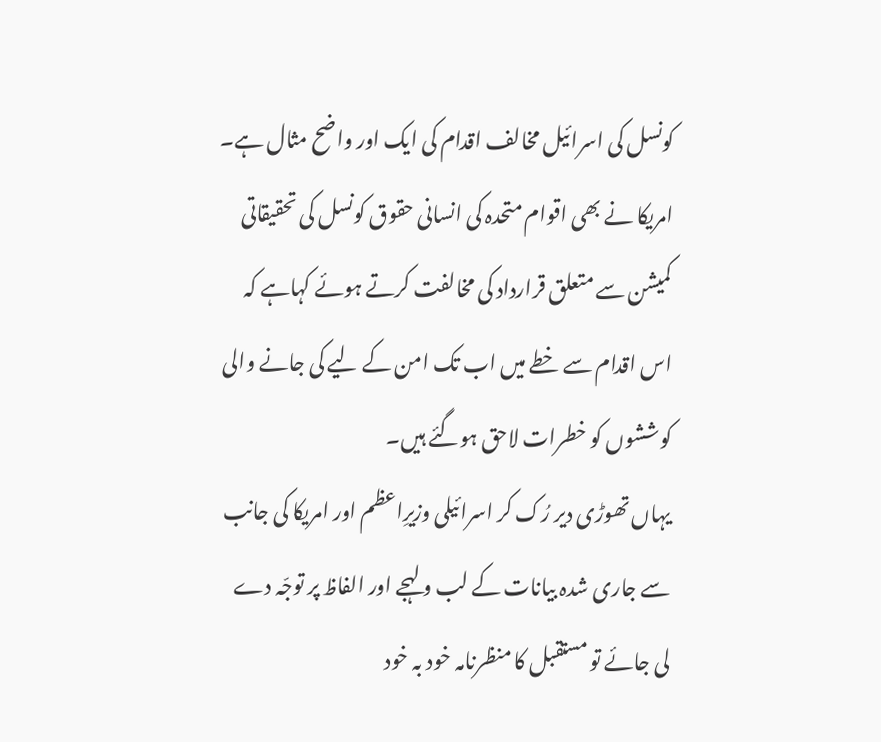کونسل کی اسرائیل مخالف اقدام کی ایک اور واضح مثال ہے۔ امریکا نے بھی اقوام متحدہ کی انسانی حقوق کونسل کی تحقیقاتی کمیشن سے متعلق قرارداد کی مخالفت کرتے ہوئے کہاہے کہ اس اقدام سے خطے میں اب تک امن کے لیے کی جانے والی کوششوں کو خطرات لاحق ہوگئے ہیں۔
یہاں تھوڑی دیر رُک کر اسرائیلی وزیرِاعظم اور امریکا کی جانب سے جاری شدہ بیانات کے لب و لہجے اور الفاظ پر توجّہ دے لی جائے تو مستقبل کا منظرنامہ خود بہ خود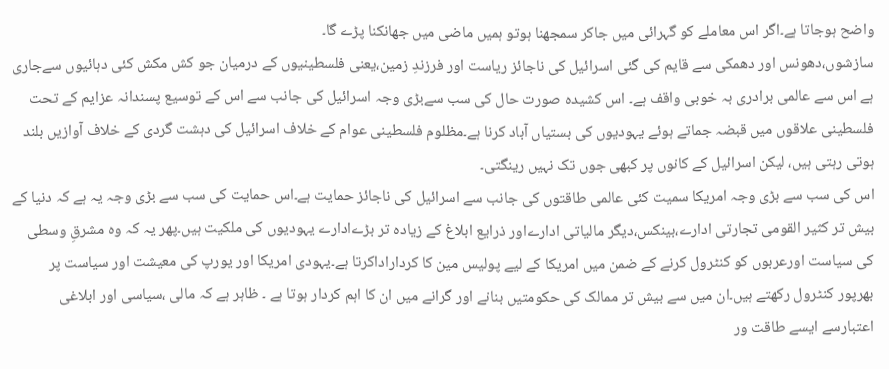واضح ہوجاتا ہے۔اگر اس معاملے کو گہرائی میں جاکر سمجھنا ہوتو ہمیں ماضی میں جھانکنا پڑے گا۔
سازشوں،دھونس اور دھمکی سے قایم کی گئی اسرائیل کی ناجائز ریاست اور فرزندِ زمین،یعنی فلسطینیوں کے درمیان جو کش مکش کئی دہائیوں سےجاری ہے اس سے عالمی برادری بہ خوبی واقف ہے۔ اس کشیدہ صورت حال کی سب سےبڑی وجہ اسرائیل کی جانب سے اس کے توسیع پسندانہ عزایم کے تحت فلسطینی علاقوں میں قبضہ جماتے ہوئے یہودیوں کی بستیاں آباد کرنا ہے۔مظلوم فلسطینی عوام کے خلاف اسرائیل کی دہشت گردی کے خلاف آوازیں بلند ہوتی رہتی ہیں، لیکن اسرائیل کے کانوں پر کبھی جوں تک نہیں رینگتی۔
اس کی سب سے بڑی وجہ امریکا سمیت کئی عالمی طاقتوں کی جانب سے اسرائیل کی ناجائز حمایت ہے۔اس حمایت کی سب سے بڑی وجہ یہ ہے کہ دنیا کے بیش تر کثیر القومی تجارتی ادارے،بینکس،دیگر مالیاتی ادارےاور ذرایع ابلاغ کے زیادہ تر بڑےادارے یہودیوں کی ملکیت ہیں۔پھر یہ کہ وہ مشرقِ وسطی کی سیاست اورعربوں کو کنٹرول کرنے کے ضمن میں امریکا کے لیے پولیس مین کا کرداراداکرتا ہے۔یہودی امریکا اور یورپ کی معیشت اور سیاست پر بھرپور کنٹرول رکھتے ہیں۔ان میں سے بیش تر ممالک کی حکومتیں بنانے اور گرانے میں ان کا اہم کردار ہوتا ہے ۔ ظاہر ہے کہ مالی ،سیاسی اور ابلاغی اعتبارسے ایسے طاقت ور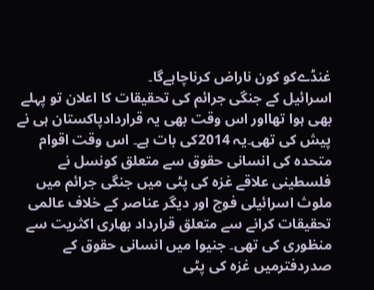غنڈےکو کون ناراض کرناچاہےگا۔
اسرائیل کے جنگی جرائم کی تحقیقات کا اعلان تو پہلے بھی ہوا تھااور اس وقت بھی یہ قراردادپاکستان ہی نے پیش کی تھی۔یہ 2014کی بات ہے۔ اس وقت اقوام متحدہ کی انسانی حقوق سے متعلق کونسل نے فلسطینی علاقے غزہ کی پٹی میں جنگی جرائم میں ملوث اسرائیلی فوج اور دیگر عناصر کے خلاف عالمی تحقیقات کرانے سے متعلق قرارداد بھاری اکثریت سے منظوری کی تھی۔ جنیوا میں انسانی حقوق کے صدردفترمیں غزہ کی پٹی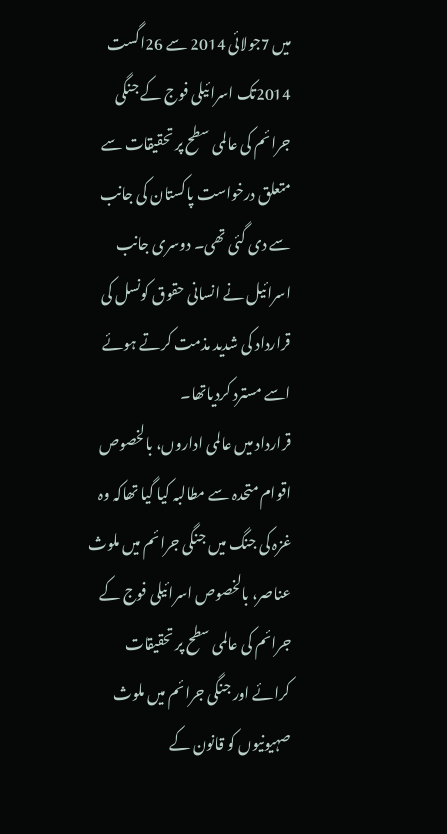میں 7جولائی 2014 سے 26اگست 2014تک اسرائیلی فوج کے جنگی جرائم کی عالمی سطح پر تحقیقات سے متعلق درخواست پاکستان کی جانب سے دی گئی تھی۔ دوسری جانب اسرائیل نے انسانی حقوق کونسل کی قرارداد کی شدید مذمت کرتے ہوئے اسے مسترد کردیاتھا۔
قرارداد میں عالمی اداروں، بالخصوص اقوام متحدہ سے مطالبہ کیا گیا تھاکہ وہ غزہ کی جنگ میں جنگی جرائم میں ملوث عناصر، بالخصوص اسرائیلی فوج کے جرائم کی عالمی سطح پر تحقیقات کرائے اور جنگی جرائم میں ملوث صہیونیوں کو قانون کے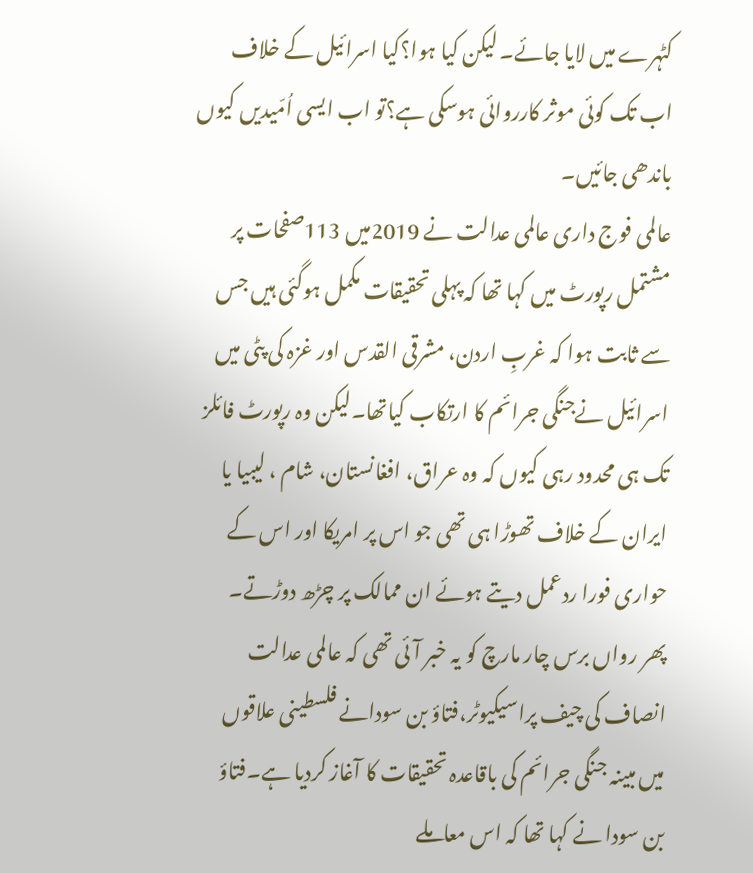کٹہرے میں لایا جائے۔ لیکن کیا ہوا؟کیا اسرائیل کے خلاف اب تک کوئی موثر کارروائی ہوسکی ہے؟تو اب ایسی اُمّیدیں کیوں باندھی جائیں۔
عالمی فوج داری عالمی عدالت نے 2019میں 113صفحات پر مشتمل رپورٹ میں کہا تھا کہ پہلی تحقیقات مکمل ہوگئی ہیں جس سے ثابت ہوا کہ غربِ اردن، مشرقی القدس اور غزہ کی پٹی میں اسرائیل نےجنگی جرائم کا ارتکاب کیاتھا۔لیکن وہ رپورٹ فائلز تک ہی محدود رہی کیوں کہ وہ عراق، افغانستان، شام ، لیبیا یا ایران کے خلاف تھوڑا ہی تھی جو اس پر امریکا اور اس کے حواری فورا ردعمل دیتے ہوئے ان ممالک پر چڑھ دوڑتے۔
پھر رواں برس چار مارچ کو یہ خبر آئی تھی کہ عالمی عدالت انصاف کی چیف پراسیکیوٹر،فتاؤ بن سودانے فلسطینی علاقوں میں مبینہ جنگی جرائم کی باقاعدہ تحقیقات کا آغاز کردیا ہے۔فتاؤ بن سودا نے کہا تھا کہ اس معاملے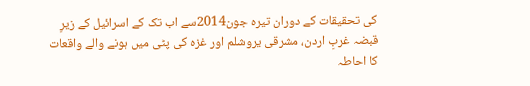کی تحقیقات کے دوران تیرہ جون2014سے اب تک کے اسرائیل کے زیرِ قبضہ غربِ اردن، مشرقی یروشلم اور غزہ کی پٹی میں ہونے والے واقعات کا احاطہ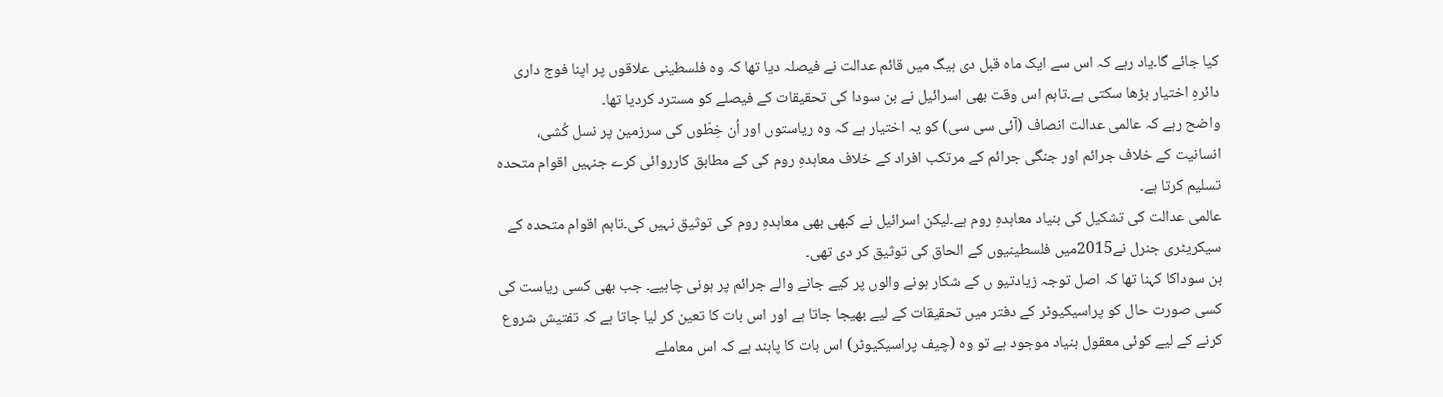کیا جائے گا۔یاد رہے کہ اس سے ایک ماہ قبل دی ہیگ میں قائم عدالت نے فیصلہ دیا تھا کہ وہ فلسطینی علاقوں پر اپنا فوج داری دائرہِ اختیار بڑھا سکتی ہے۔تاہم اس وقت بھی اسرائیل نے بن سودا کی تحقیقات کے فیصلے کو مسترد کردیا تھا۔
واضح رہے کہ عالمی عدالت انصاف (آئی سی سی) کو یہ اختیار ہے کہ وہ ریاستوں اور اُن خِطّوں کی سرزمین پر نسل کُشی، انسانیت کے خلاف جرائم اور جنگی جرائم کے مرتکب افراد کے خلاف معاہدہِ روم کی کے مطابق کارروائی کرے جنہیں اقوام متحدہ تسلیم کرتا ہے۔
عالمی عدالت کی تشکیل کی بنیاد معاہدہِ روم ہے۔لیکن اسرائیل نے کبھی بھی معاہدہِ روم کی توثیق نہیں کی۔تاہم اقوام متحدہ کے سیکریٹری جنرل نے2015میں فلسطینیوں کے الحاق کی توثیق کر دی تھی۔
بن سوداکا کہنا تھا کہ اصل توجہ زیادتیو ں کے شکار ہونے والوں پر کیے جانے والے جرائم پر ہونی چاہیے۔ جب بھی کسی ریاست کی کسی صورت حال کو پراسیکیوٹر کے دفتر میں تحقیقات کے لیے بھیجا جاتا ہے اور اس بات کا تعین کر لیا جاتا ہے کہ تفتیش شروع کرنے کے لیے کوئی معقول بنیاد موجود ہے تو وہ (چیف پراسیکیوٹر) اس بات کا پابند ہے کہ اس معاملے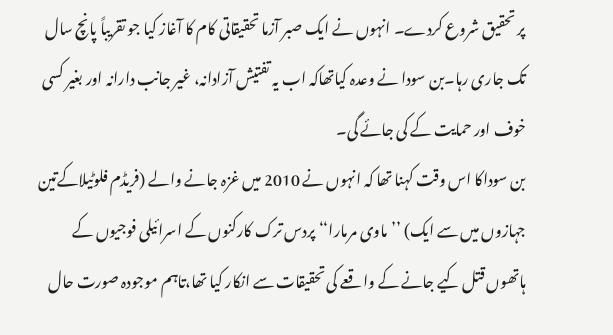پر تحقیق شروع کردے۔ انہوں نے ایک صبر آزما تحقیقاتی کام کا آغاز کیا جو تقریباً پانچ سال تک جاری رہا۔بن سودا نے وعدہ کیاتھاکہ اب یہ تفتیش آزادانہ، غیر جانب دارانہ اور بغیر کسی خوف اور حمایت کے کی جائے گی۔
بن سوداکا اس وقت کہنا تھا کہ انہوں نے 2010 میں غزہ جانے والے (فریڈم فلوٹیلاکےتین جہازوں میں سے ایک) ’’ماوی مرمارا‘‘ پردس ترک کارکنوں کے اسرائیلی فوجیوں کے ہاتھوں قتل کیے جانے کے واقعے کی تحقیقات سے انکار کیا تھا،تاہم موجودہ صورت حال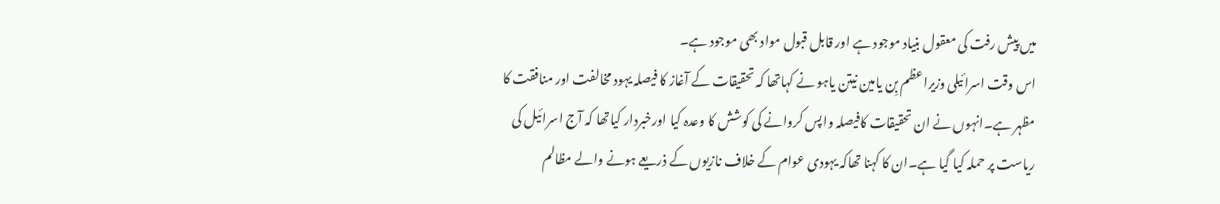میں پیش رفت کی معقول بنیاد موجود ہے اور قابل قبول مواد بھی موجود ہے۔
اس وقت اسرائیلی وزیراعظم بِن یامین نیتن یاہو نے کہاتھا کہ تحقیقات کے آغاز کا فیصلہ یہود مخالفت اور منافقت کا مظہر ہے۔انہوں نے ان تحقیقات کافیصلہ واپس کروانے کی کوشش کا وعدہ کیا اورخبردار کیاتھا کہ آج اسرائیل کی ریاست پر حملہ کیا گیا ہے۔ان کا کہنا تھاکہ یہودی عوام کے خلاف نازیوں کے ذریعے ہونے والے مظالم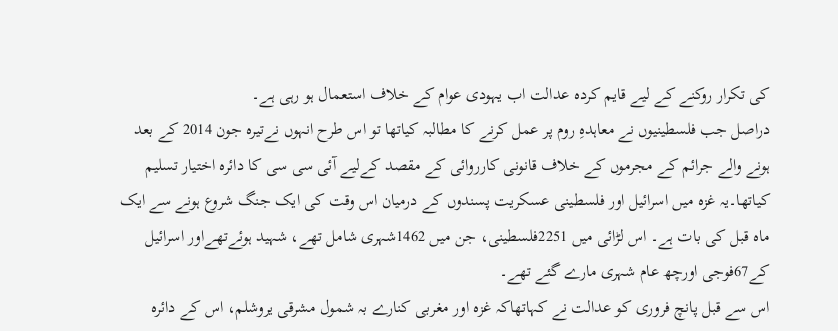کی تکرار روکنے کے لیے قایم کردہ عدالت اب یہودی عوام کے خلاف استعمال ہو رہی ہے۔
دراصل جب فلسطینیوں نے معاہدہِ روم پر عمل کرنے کا مطالبہ کیاتھا تو اس طرح انہوں نےتیرہ جون 2014 کے بعد ہونے والے جرائم کے مجرموں کے خلاف قانونی کارروائی کے مقصد کےلیے آئی سی سی کا دائرہ اختیار تسلیم کیاتھا۔یہ غزہ میں اسرائیل اور فلسطینی عسکریت پسندوں کے درمیان اس وقت کی ایک جنگ شروع ہونے سے ایک ماہ قبل کی بات ہے۔ اس لڑائی میں 2251فلسطینی، جن میں 1462شہری شامل تھے، شہید ہوئےتھےاور اسرائیل کے67فوجی اورچھ عام شہری مارے گئے تھے۔
اس سے قبل پانچ فروری کو عدالت نے کہاتھاکہ غزہ اور مغربی کنارے بہ شمول مشرقی یروشلم، اس کے دائرہ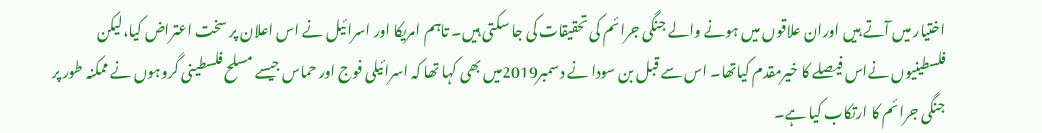اختیار میں آتے ہیں اوران علاقوں میں ہونے والے جنگی جرائم کی تحقیقات کی جا سکتی ہیں۔ تاہم امریکا اور اسرائیل نے اس اعلان پر سخت اعتراض کیا،لیکن فلسطینیوں نےاس فیصلے کا خیرمقدم کیاتھا۔ اس سے قبل بن سودا نے دسمبر2019میں بھی کہا تھا کہ اسرائیلی فوج اور حماس جیسے مسلح فلسطینی گروہوں نے ممکنہ طور پر جنگی جرائم کا ارتکاب کیا ہے۔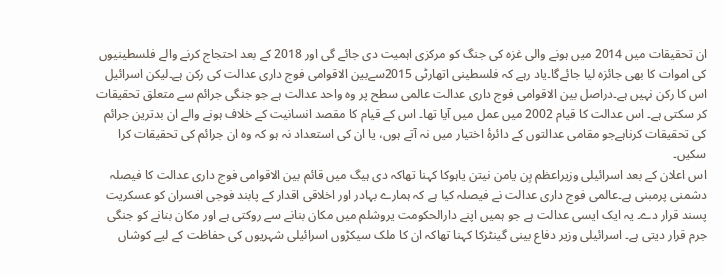ان تحقیقات میں 2014 میں ہونے والی غزہ کی جنگ کو مرکزی اہمیت دی جائے گی اور 2018 کے بعد احتجاج کرنے والے فلسطینیوں کی اموات کا بھی جائزہ لیا جائےگا۔یاد رہے کہ فلسطینی اتھارٹی 2015سےبین الاقوامی فوج داری عدالت کی رکن ہے۔لیکن اسرائیل اس کا رکن نہیں ہے۔دراصل بین الاقوامی فوج داری عدالت عالمی سطح پر وہ واحد عدالت ہے جو جنگی جرائم سے متعلق تحقیقات کر سکتی ہے۔ اس عدالت کا قیام 2002 میں عمل میں آیا تھا۔ اس کے قیام کا مقصد انسانیت کے خلاف ہونے والے ان بدترین جرائم کی تحقیقات کرناہےجو مقامی عدالتوں کے دائرۂ اختیار میں نہ آتے ہوں، یا ان کی استعداد نہ ہو کہ وہ ان جرائم کی تحقیقات کرا سکیں۔
اس اعلان کے بعد اسرائیلی وزیراعظم بِن یامن نیتن یاہوکا کہنا تھاکہ دی ہیگ میں قائم بین الاقوامی فوج داری عدالت کا فیصلہ دشمنی پرمبنی ہے۔عالمی فوج داری عدالت نے فیصلہ کیا ہے کہ ہمارے بہادر اور اخلاقی اقدار کے پابند فوجی افسران کو عسکریت پسند قرار دے۔ یہ ایک ایسی عدالت ہے جو ہمیں اپنے دارالحکومت یروشلم میں مکان بنانے سے روکتی ہے اور مکان بنانے کو جنگی جرم قرار دیتی ہے۔ اسرائیلی وزیر دفاع بینی گینٹزکا کہنا تھاکہ ان کا ملک سیکڑوں اسرائیلی شہریوں کی حفاظت کے لیے کوشاں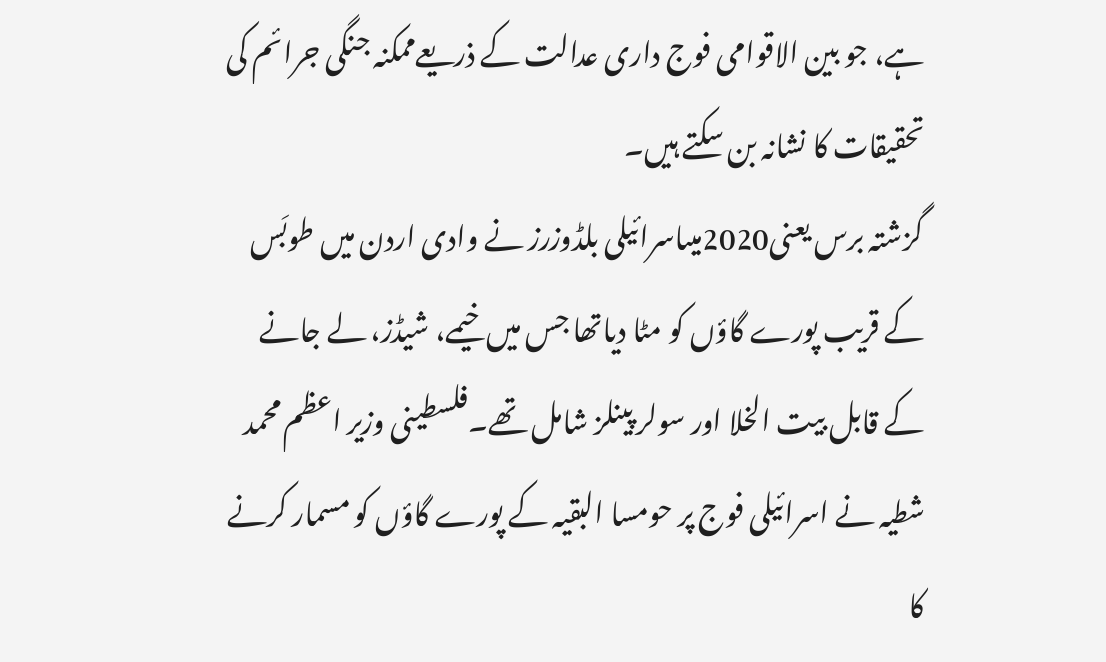ہے، جو بین الاقوامی فوج داری عدالت کے ذریعےممکنہ جنگی جرائم کی تحقیقات کا نشانہ بن سکتے ہیں۔
گزشتہ برس یعنی2020میںاسرائیلی بلڈوزرز نے وادی اردن میں طوبَس کے قریب پورے گاؤں کو مٹا دیاتھا جس میں خیمے، شیڈز، لے جانے کے قابل بیت الخلا اور سولر پینلز شامل تھے۔فلسطینی وزیر اعظم محمد شطیہ نے اسرائیلی فوج پر حومسا البقیہ کے پورے گاؤں کو مسمار کرنے کا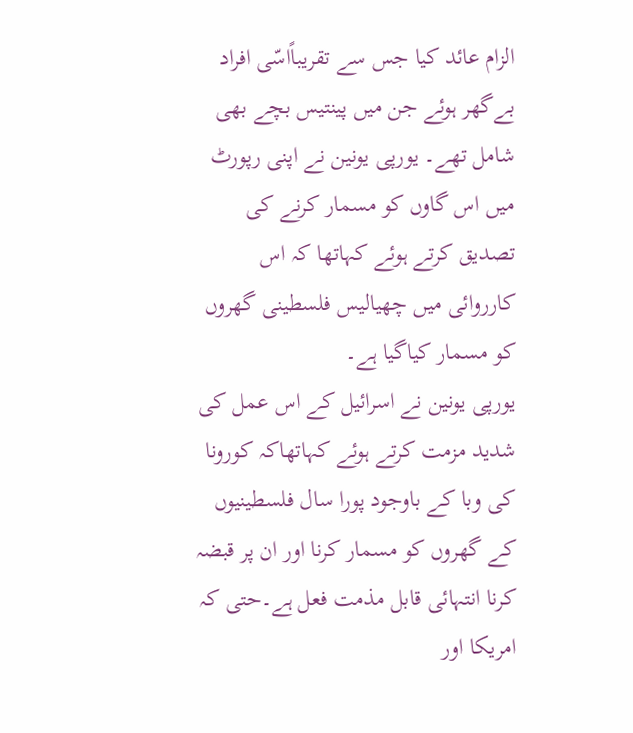الزام عائد کیا جس سے تقریباًاسّی افراد بےگھر ہوئے جن میں پینتیس بچے بھی شامل تھے۔ یورپی یونین نے اپنی رپورٹ میں اس گاوں کو مسمار کرنے کی تصدیق کرتے ہوئے کہاتھا کہ اس کارروائی میں چھیالیس فلسطینی گھروں کو مسمار کیاگیا ہے۔
یورپی یونین نے اسرائیل کے اس عمل کی شدید مزمت کرتے ہوئے کہاتھاکہ کورونا کی وبا کے باوجود پورا سال فلسطینیوں کے گھروں کو مسمار کرنا اور ان پر قبضہ کرنا انتہائی قابل مذمت فعل ہے۔حتی کہ امریکا اور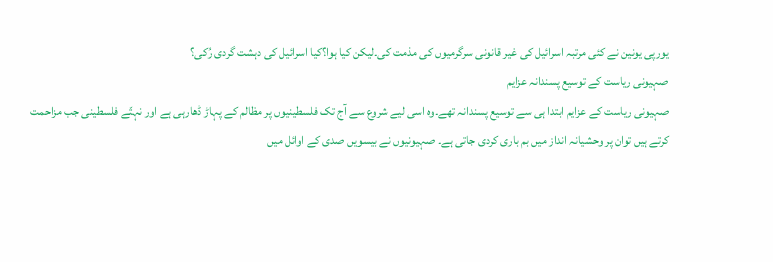یورپی یونین نے کئی مرتبہ اسرائیل کی غیر قانونی سرگرمیوں کی مذمت کی۔لیکن کیا ہوا؟کیا اسرائیل کی دہشت گردی رُکی؟
صہیونی ریاست کے توسیع پسندانہ عزایم
صہیونی ریاست کے عزایم ابتدا ہی سے توسیع پسندانہ تھے۔وہ اسی لیے شروع سے آج تک فلسطینیوں پر مظالم کے پہاڑ ڈھارہی ہے اور نہتّے فلسطینی جب مزاحمت کرتے ہیں توان پر وحشیانہ انداز میں بم باری کردی جاتی ہے۔ صہیونیوں نے بیسویں صدی کے اوائل میں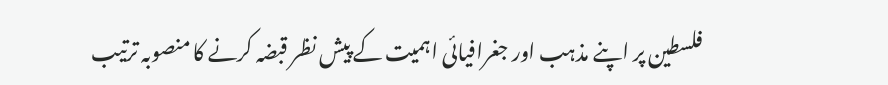فلسطین پر اپنے مذہب اور جغرافیائی اہمیت کے پیش نظر قبضہ کرنے کا منصوبہ ترتیب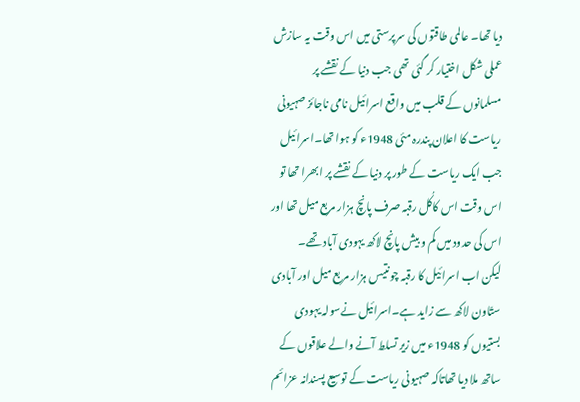دیا تھا۔ عالمی طاقتوں کی سرپرستی میں اس وقت یہ سازش عملی شکل اختیار کر گئی تھی جب دنیا کے نقشے پر مسلمانوں کے قلب میں واقع اسرائیل نامی ناجائز صہیونی ریاست کا اعلان پندرہ مئی 1948ء کو ہوا تھا۔اسرائیل جب ایک ریاست کے طور پر دنیا کے نقشے پر ابھرا تھا تو اس وقت اس کاکُل رقبہ صرف پانچ ہزار مربع میل تھا اور اس کی حدود میں کم و بیش پانچ لاکھ یہودی آباد تھے۔
لیکن اب اسرائیل کا رقبہ چونتیس ہزار مربع میل اور آبادی ستّاون لاکھ سے زاید ہے۔اسرائیل نےسولہ یہودی بستیوں کو 1948ء میں زیر تسلط آنے والے علاقوں کے ساتھ ملا دیا تھاتاکہ صہیونی ریاست کے توسیع پسندانہ عزائم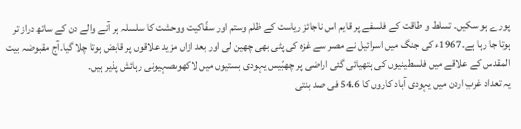پورے ہو سکیں۔ تسلط و طاقت کے فلسفے پر قایم اس ناجائز ریاست کے ظلم وستم اور سفّاکیت ووحشت کا سلسلہ ہر آنے والے دن کے ساتھ دراز تر ہوتا جا رہا ہے۔1967ء کی جنگ میں اسرائیل نے مصر سے غزہ کی پٹی بھی چھین لی اور بعد ازاں مزید علاقوں پر قابض ہوتا چلا گیا۔آج مقبوضہ بیت المقدس کے علاقے میں فلسطینیوں کی ہتھیائی گئی اراضی پر چھبّیس یہودی بستیوں میں لاکھوںصہیونی رہائش پذیر ہیں۔
یہ تعداد غربِ اردن میں یہودی آباد کاروں کا 54.6 فی صد بنتی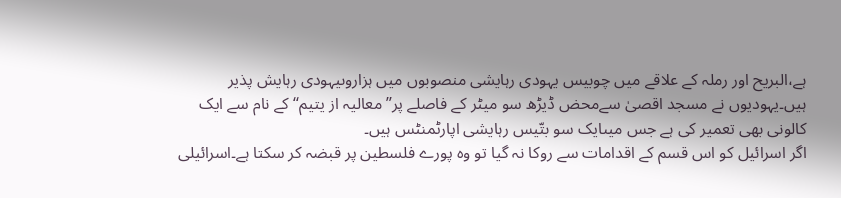ہے،البریح اور رملہ کے علاقے میں چوبیس یہودی رہایشی منصوبوں میں ہزاروںیہودی رہایش پذیر ہیں۔یہودیوں نے مسجد اقصیٰ سےمحض ڈیڑھ سو میٹر کے فاصلے پر’’معالیہ از یتیم‘‘ کے نام سے ایک کالونی بھی تعمیر کی ہے جس میںایک سو بتّیس رہایشی اپارٹمنٹس ہیں۔
اگر اسرائیل کو اس قسم کے اقدامات سے روکا نہ گیا تو وہ پورے فلسطین پر قبضہ کر سکتا ہے۔اسرائیلی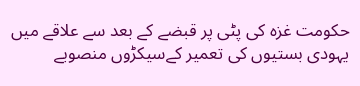حکومت غزہ کی پٹی پر قبضے کے بعد سے علاقے میں یہودی بستیوں کی تعمیر کےسیکڑوں منصوبے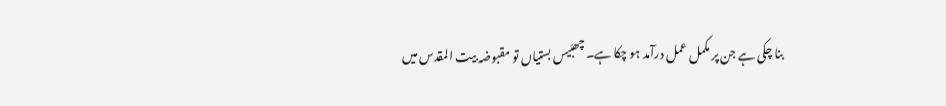بنا چکی ہے جن پر مکمل عمل درآمد ہو چکا ہے۔ چھبّیس بستیاں تو مقبوضہ بیت المقدس میں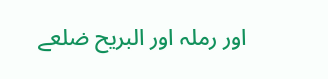اور رملہ اور البریح ضلعے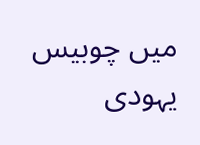میں چوبیس یہودی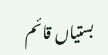بستیاں قائم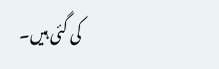کی گئی ہیں۔